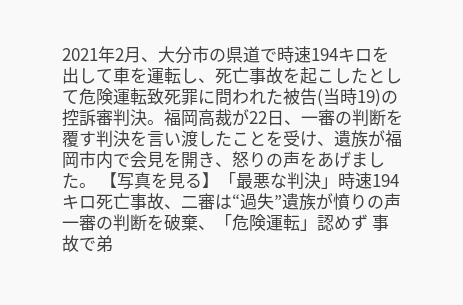2021年2月、大分市の県道で時速194キロを出して車を運転し、死亡事故を起こしたとして危険運転致死罪に問われた被告(当時19)の控訴審判決。福岡高裁が22日、一審の判断を覆す判決を言い渡したことを受け、遺族が福岡市内で会見を開き、怒りの声をあげました。 【写真を見る】「最悪な判決」時速194キロ死亡事故、二審は“過失”遺族が憤りの声 一審の判断を破棄、「危険運転」認めず 事故で弟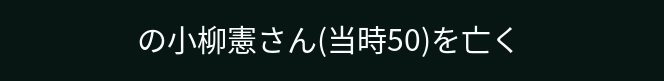の小柳憲さん(当時50)を亡く